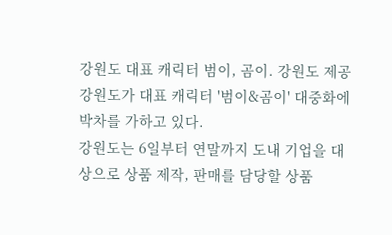강원도 대표 캐릭터 범이, 곰이. 강원도 제공 강원도가 대표 캐릭터 '범이&곰이' 대중화에 박차를 가하고 있다.
강원도는 6일부터 연말까지 도내 기업을 대상으로 상품 제작, 판매를 담당할 상품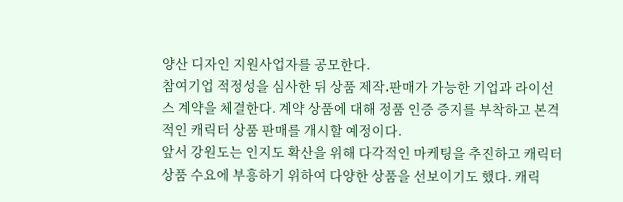양산 디자인 지원사업자를 공모한다.
참여기업 적정성을 심사한 뒤 상품 제작․판매가 가능한 기업과 라이선스 계약을 체결한다. 계약 상품에 대해 정품 인증 증지를 부착하고 본격적인 캐릭터 상품 판매를 개시할 예정이다.
앞서 강원도는 인지도 확산을 위해 다각적인 마케팅을 추진하고 캐릭터 상품 수요에 부흥하기 위하여 다양한 상품을 선보이기도 했다. 캐릭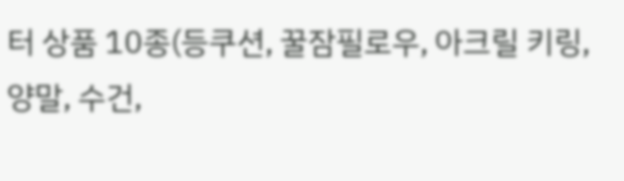터 상품 10종(등쿠션, 꿀잠필로우, 아크릴 키링, 양말, 수건,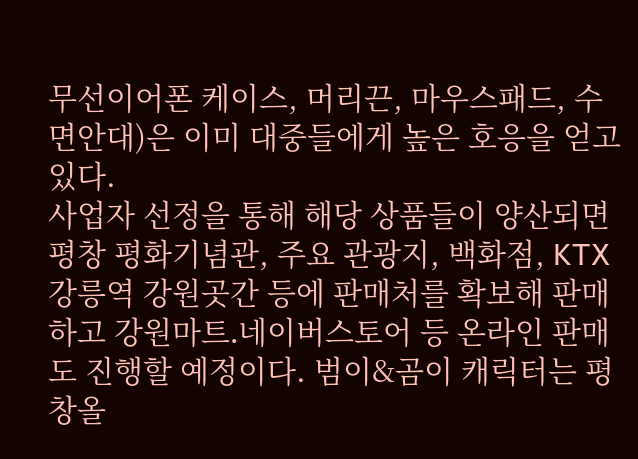무선이어폰 케이스, 머리끈, 마우스패드, 수면안대)은 이미 대중들에게 높은 호응을 얻고 있다.
사업자 선정을 통해 해당 상품들이 양산되면 평창 평화기념관, 주요 관광지, 백화점, KTX 강릉역 강원곳간 등에 판매처를 확보해 판매하고 강원마트․네이버스토어 등 온라인 판매도 진행할 예정이다. 범이&곰이 캐릭터는 평창올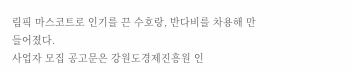림픽 마스코트로 인기를 끈 수호랑, 반다비를 차용해 만들어졌다.
사업자 모집 공고문은 강원도경제진흥원 인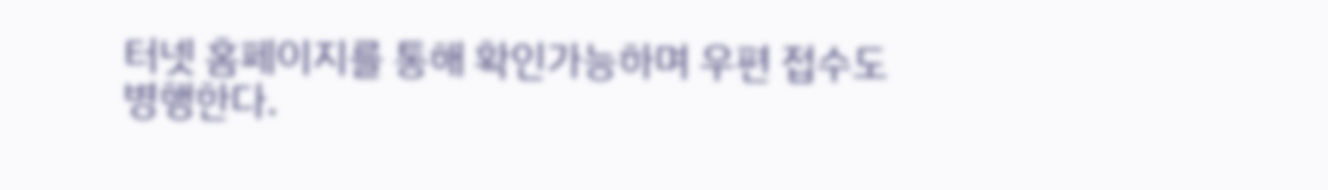터넷 홈페이지를 통해 확인가능하며 우편 접수도 병행한다.